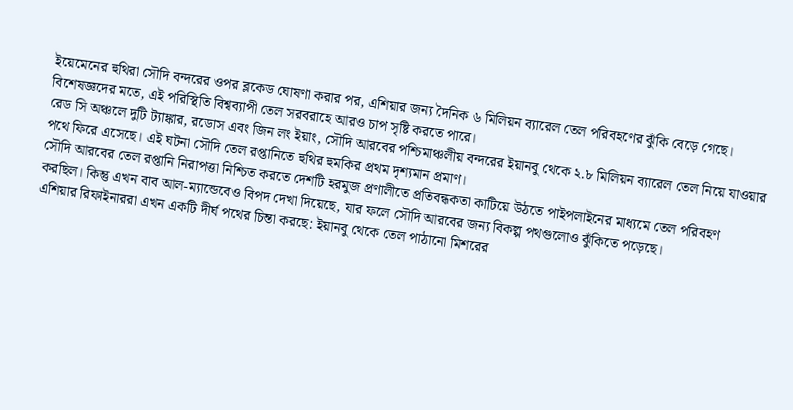ইয়েমেনের হুথিরা সৌদি বন্দরের ওপর ব্লকেড ঘোষণা করার পর, এশিয়ার জন্য দৈনিক ৬ মিলিয়ন ব্যারেল তেল পরিবহণের ঝুঁকি বেড়ে গেছে। বিশেষজ্ঞদের মতে, এই পরিস্থিতি বিশ্বব্যাপী তেল সরবরাহে আরও চাপ সৃষ্টি করতে পারে।
রেড সি অঞ্চলে দুটি ট্যাঙ্কার, রডোস এবং জিন লং ইয়াং, সৌদি আরবের পশ্চিমাঞ্চলীয় বন্দরের ইয়ানবু থেকে ২.৮ মিলিয়ন ব্যারেল তেল নিয়ে যাওয়ার পথে ফিরে এসেছে। এই ঘটনা সৌদি তেল রপ্তানিতে হুথির হুমকির প্রথম দৃশ্যমান প্রমাণ।
সৌদি আরবের তেল রপ্তানি নিরাপত্তা নিশ্চিত করতে দেশটি হরমুজ প্রণালীতে প্রতিবন্ধকতা কাটিয়ে উঠতে পাইপলাইনের মাধ্যমে তেল পরিবহণ করছিল। কিন্তু এখন বাব আল-ম্যান্ডেবেও বিপদ দেখা দিয়েছে, যার ফলে সৌদি আরবের জন্য বিকল্প পথগুলোও ঝুঁকিতে পড়েছে।
এশিয়ার রিফাইনাররা এখন একটি দীর্ঘ পথের চিন্তা করছে: ইয়ানবু থেকে তেল পাঠানো মিশরের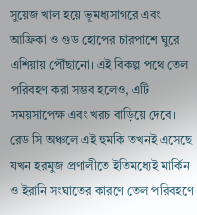সুয়েজ খাল হয়ে ভূমধ্যসাগরে এবং আফ্রিকা ও গুড হোপের চারপাশে ঘুরে এশিয়ায় পৌঁছানো। এই বিকল্প পথে তেল পরিবহণ করা সম্ভব হলেও, এটি সময়সাপেক্ষ এবং খরচ বাড়িয়ে দেবে।
রেড সি অঞ্চলে এই হুমকি তখনই এসেছে যখন হরমুজ প্রণালীতে ইতিমধ্যেই মার্কিন ও ইরানি সংঘাতের কারণে তেল পরিবহণে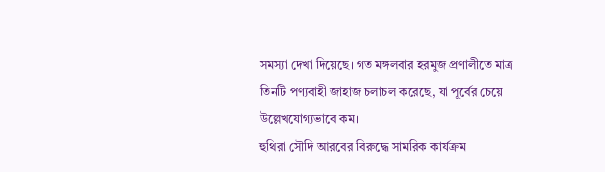সমস্যা দেখা দিয়েছে। গত মঙ্গলবার হরমুজ প্রণালীতে মাত্র তিনটি পণ্যবাহী জাহাজ চলাচল করেছে, যা পূর্বের চেয়ে উল্লেখযোগ্যভাবে কম।
হুথিরা সৌদি আরবের বিরুদ্ধে সামরিক কার্যক্রম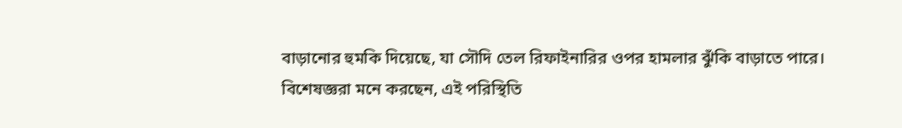বাড়ানোর হুমকি দিয়েছে, যা সৌদি তেল রিফাইনারির ওপর হামলার ঝুঁকি বাড়াতে পারে। বিশেষজ্ঞরা মনে করছেন, এই পরিস্থিতি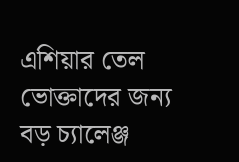এশিয়ার তেল ভোক্তাদের জন্য বড় চ্যালেঞ্জ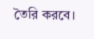তৈরি করবে।